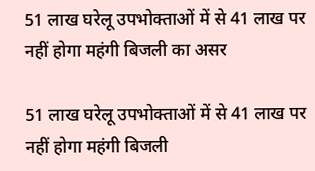51 लाख घरेलू उपभोक्ताओं में से 41 लाख पर नहीं होगा महंगी बिजली का असर

51 लाख घरेलू उपभोक्ताओं में से 41 लाख पर नहीं होगा महंगी बिजली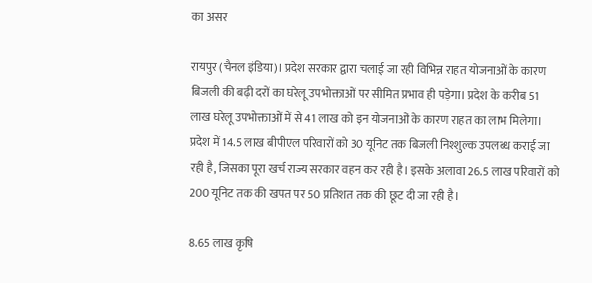का असर

रायपुर (चैनल इंडिया)। प्रदेश सरकार द्वारा चलाई जा रही विभिन्न राहत योजनाओं के कारण बिजली की बढ़ी दरों का घरेलू उपभोक्ताओं पर सीमित प्रभाव ही पड़ेगा। प्रदेश के करीब 51 लाख घरेलू उपभोक्ताओं में से 41 लाख को इन योजनाओं के कारण राहत का लाभ मिलेगा। प्रदेश में 14.5 लाख बीपीएल परिवारों को 30 यूनिट तक बिजली निश्शुल्क उपलब्ध कराई जा रही है, जिसका पूरा खर्च राज्य सरकार वहन कर रही है। इसके अलावा 26.5 लाख परिवारों को 200 यूनिट तक की खपत पर 50 प्रतिशत तक की छूट दी जा रही है।

8.65 लाख कृषि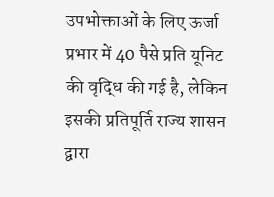उपभोक्ताओं के लिए ऊर्जा प्रभार में 40 पैसे प्रति यूनिट की वृद्धि की गई है, लेकिन इसकी प्रतिपूर्ति राज्य शासन द्वारा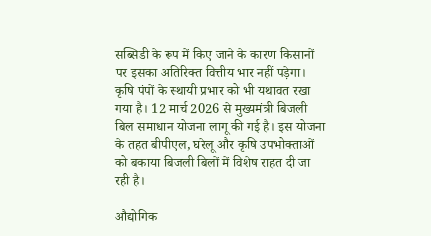सब्सिडी के रूप में किए जाने के कारण किसानों पर इसका अतिरिक्त वित्तीय भार नहीं पड़ेगा। कृषि पंपों के स्थायी प्रभार को भी यथावत रखा गया है। 12 मार्च 2026 से मुख्यमंत्री बिजली बिल समाधान योजना लागू की गई है। इस योजना के तहत बीपीएल, घरेलू और कृषि उपभोक्ताओं को बकाया बिजली बिलों में विशेष राहत दी जा रही है।

औद्योगिक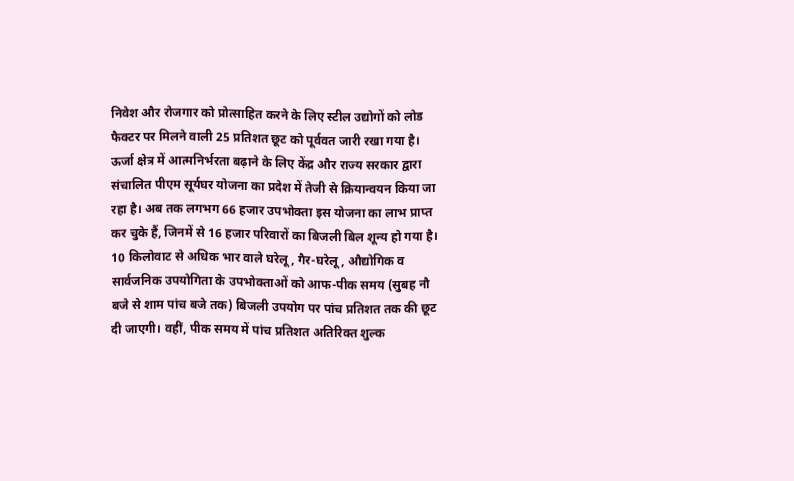निवेश और रोजगार को प्रोत्साहित करने के लिए स्टील उद्योगों को लोड फैक्टर पर मिलने वाली 25 प्रतिशत छूट को पूर्ववत जारी रखा गया है। ऊर्जा क्षेत्र में आत्मनिर्भरता बढ़ाने के लिए केंद्र और राज्य सरकार द्वारा संचालित पीएम सूर्यघर योजना का प्रदेश में तेजी से क्रियान्वयन किया जा रहा है। अब तक लगभग 66 हजार उपभोक्ता इस योजना का लाभ प्राप्त कर चुके हैं, जिनमें से 16 हजार परिवारों का बिजली बिल शून्य हो गया है। 10 किलोवाट से अधिक भार वाले घरेलू, गैर-घरेलू, औद्योगिक व सार्वजनिक उपयोगिता के उपभोक्ताओं को आफ-पीक समय (सुबह नौ बजे से शाम पांच बजे तक) बिजली उपयोग पर पांच प्रतिशत तक की छूट दी जाएगी। वहीं, पीक समय में पांच प्रतिशत अतिरिक्त शुल्क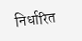निर्धारित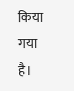किया गया है।